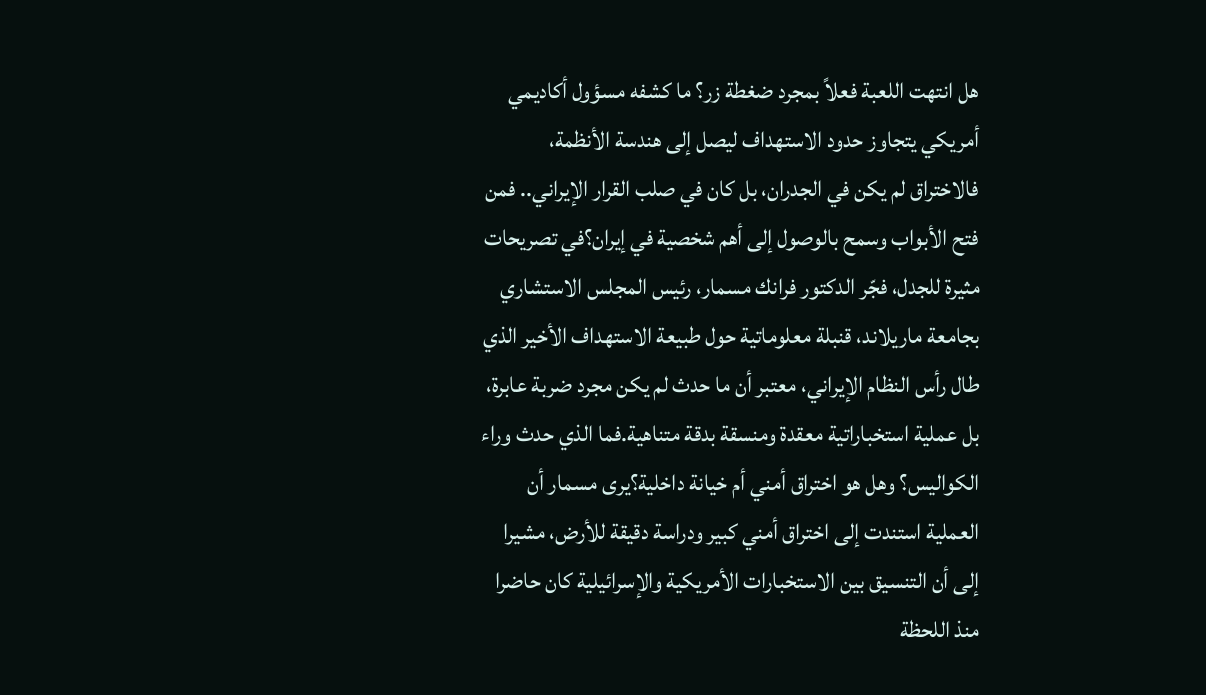هل انتهت اللعبة فعلاً بمجرد ضغطة زر؟ ما كشفه مسؤول أكاديمي أمريكي يتجاوز حدود الاستهداف ليصل إلى هندسة الأنظمة، فالاختراق لم يكن في الجدران، بل كان في صلب القرار الإيراني.. فمن فتح الأبواب وسمح بالوصول إلى أهم شخصية في إيران؟في تصريحات مثيرة للجدل، فجّر الدكتور فرانك مسمار، رئيس المجلس الاستشاري بجامعة ماريلاند، قنبلة معلوماتية حول طبيعة الاستهداف الأخير الذي طال رأس النظام الإيراني، معتبر أن ما حدث لم يكن مجرد ضربة عابرة، بل عملية استخباراتية معقدة ومنسقة بدقة متناهية.فما الذي حدث وراء الكواليس؟ وهل هو اختراق أمني أم خيانة داخلية؟يرى مسمار أن العملية استندت إلى اختراق أمني كبير ودراسة دقيقة للأرض، مشيرا إلى أن التنسيق بين الاستخبارات الأمريكية والإسرائيلية كان حاضرا منذ اللحظة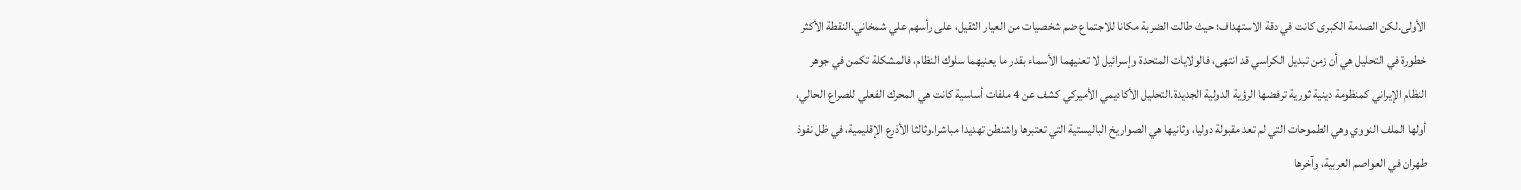الأولى.لكن الصدمة الكبرى كانت في دقة الاستهداف؛ حيث طالت الضربة مكانا للاجتماع ضم شخصيات من العيار الثقيل، على رأسهم علي شمخاني.النقطة الأكثر خطورة في التحليل هي أن زمن تبديل الكراسي قد انتهى، فالولايات المتحدة وإسرائيل لا تعنيهما الأسماء بقدر ما يعنيهما سلوك النظام، فالمشكلة تكمن في جوهر النظام الإيراني كمنظومة دينية ثورية ترفضها الرؤية الدولية الجديدة.التحليل الأكاديمي الأميركي كشف عن 4 ملفات أساسية كانت هي المحرك الفعلي للصراع الحالي، أولها الملف النووي وهي الطموحات التي لم تعد مقبولة دوليا، وثانيها هي الصواريخ الباليستية التي تعتبرها واشنطن تهديدا مباشرا.وثالثا الأذرع الإقليمية، في ظل نفوذ طهران في العواصم العربية، وآخرها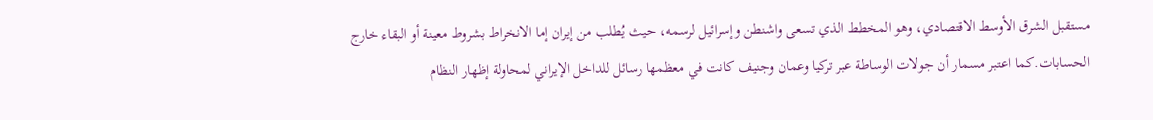مستقبل الشرق الأوسط الاقتصادي، وهو المخطط الذي تسعى واشنطن وإسرائيل لرسمه، حيث يُطلب من إيران إما الانخراط بشروط معينة أو البقاء خارج الحسابات.كما اعتبر مسمار أن جولات الوساطة عبر تركيا وعمان وجنيف كانت في معظمها رسائل للداخل الإيراني لمحاولة إظهار النظام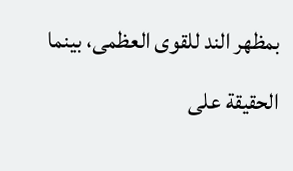بمظهر الند للقوى العظمى، بينما الحقيقة على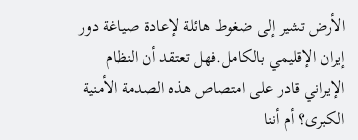الأرض تشير إلى ضغوط هائلة لإعادة صياغة دور إيران الإقليمي بالكامل.فهل تعتقد أن النظام الإيراني قادر على امتصاص هذه الصدمة الأمنية الكبرى؟ أم أننا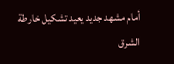أمام مشهد جديد يعيد تشكيل خارطة الشرق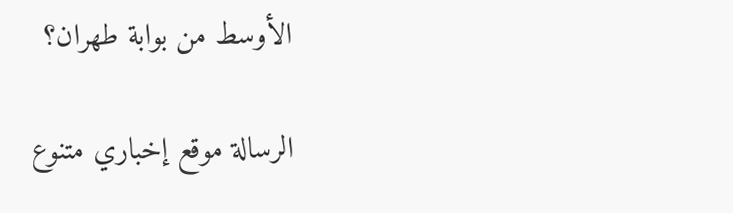الأوسط من بوابة طهران؟

الرسالة موقع إخباري متنوع